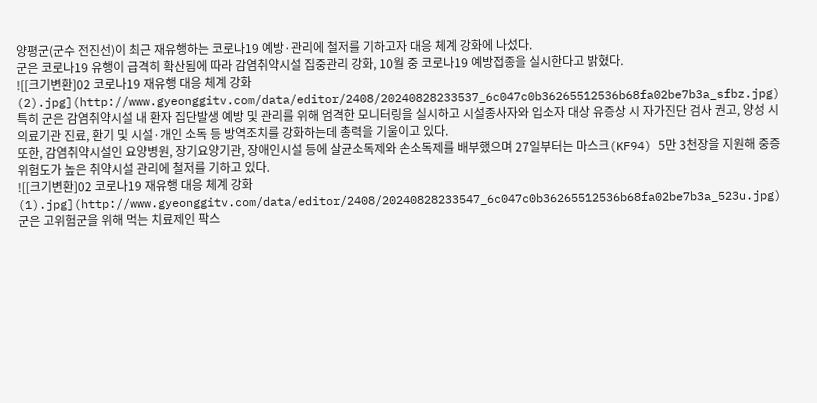양평군(군수 전진선)이 최근 재유행하는 코로나19 예방·관리에 철저를 기하고자 대응 체계 강화에 나섰다.
군은 코로나19 유행이 급격히 확산됨에 따라 감염취약시설 집중관리 강화, 10월 중 코로나19 예방접종을 실시한다고 밝혔다.
![[크기변환]02 코로나19 재유행 대응 체계 강화 (2).jpg](http://www.gyeonggitv.com/data/editor/2408/20240828233537_6c047c0b36265512536b68fa02be7b3a_sfbz.jpg)
특히 군은 감염취약시설 내 환자 집단발생 예방 및 관리를 위해 엄격한 모니터링을 실시하고 시설종사자와 입소자 대상 유증상 시 자가진단 검사 권고, 양성 시 의료기관 진료, 환기 및 시설·개인 소독 등 방역조치를 강화하는데 총력을 기울이고 있다.
또한, 감염취약시설인 요양병원, 장기요양기관, 장애인시설 등에 살균소독제와 손소독제를 배부했으며 27일부터는 마스크(KF94) 5만 3천장을 지원해 중증 위험도가 높은 취약시설 관리에 철저를 기하고 있다.
![[크기변환]02 코로나19 재유행 대응 체계 강화 (1).jpg](http://www.gyeonggitv.com/data/editor/2408/20240828233547_6c047c0b36265512536b68fa02be7b3a_523u.jpg)
군은 고위험군을 위해 먹는 치료제인 팍스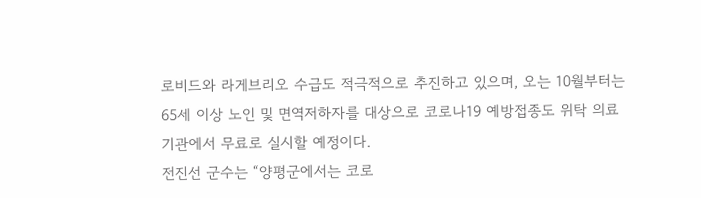로비드와 라게브리오 수급도 적극적으로 추진하고 있으며, 오는 10월부터는 65세 이상 노인 및 면역저하자를 대상으로 코로나19 예방접종도 위탁 의료기관에서 무료로 실시할 예정이다.
전진선 군수는 “양평군에서는 코로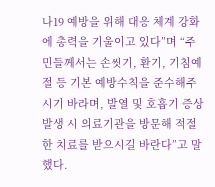나19 예방을 위해 대응 체계 강화에 총력을 기울이고 있다”며 “주민들께서는 손씻기, 환기, 기침예절 등 기본 예방수칙을 준수해주시기 바라며, 발열 및 호흡기 증상 발생 시 의료기관을 방문해 적절한 치료를 받으시길 바란다”고 말했다.